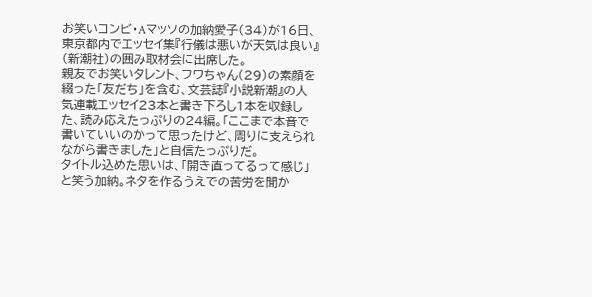お笑いコンビ・Aマッソの加納愛子(34)が16日、東京都内でエッセイ集『行儀は悪いが天気は良い』(新潮社)の囲み取材会に出席した。
親友でお笑いタレント、フワちゃん(29)の素顔を綴った「友だち」を含む、文芸誌『小説新潮』の人気連載エッセイ23本と書き下ろし1本を収録した、読み応えたっぷりの24編。「ここまで本音で書いていいのかって思ったけど、周りに支えられながら書きました」と自信たっぷりだ。
タイトル込めた思いは、「開き直ってるって感じ」と笑う加納。ネタを作るうえでの苦労を聞か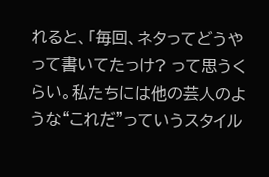れると、「毎回、ネタってどうやって書いてたっけ? って思うくらい。私たちには他の芸人のような“これだ”っていうスタイル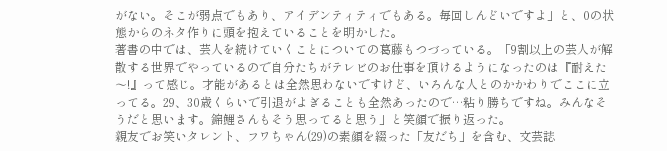がない。そこが弱点でもあり、アイデンティティでもある。毎回しんどいですよ」と、0の状態からのネタ作りに頭を抱えていることを明かした。
著書の中では、芸人を続けていくことについての葛藤もつづっている。「9割以上の芸人が解散する世界でやっているので自分たちがテレビのお仕事を頂けるようになったのは『耐えた〜!』って感じ。才能があるとは全然思わないですけど、いろんな人とのかかわりでここに立ってる。29、30歳くらいで引退がよぎることも全然あったので…粘り勝ちですね。みんなそうだと思います。錦鯉さんもそう思ってると思う」と笑顔で振り返った。
親友でお笑いタレント、フワちゃん(29)の素顔を綴った「友だち」を含む、文芸誌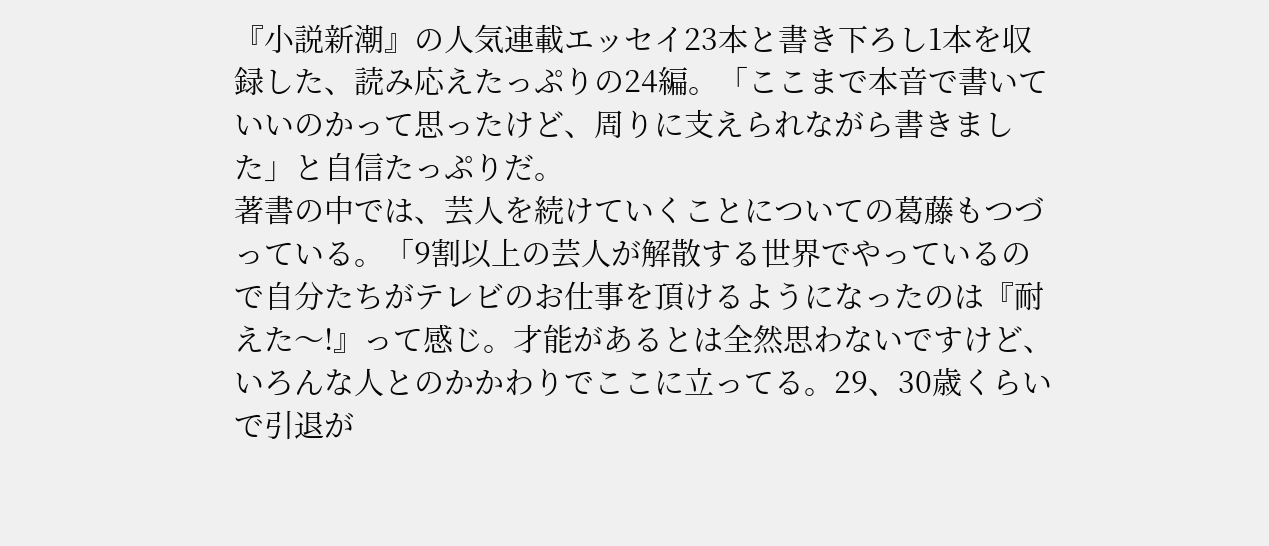『小説新潮』の人気連載エッセイ23本と書き下ろし1本を収録した、読み応えたっぷりの24編。「ここまで本音で書いていいのかって思ったけど、周りに支えられながら書きました」と自信たっぷりだ。
著書の中では、芸人を続けていくことについての葛藤もつづっている。「9割以上の芸人が解散する世界でやっているので自分たちがテレビのお仕事を頂けるようになったのは『耐えた〜!』って感じ。才能があるとは全然思わないですけど、いろんな人とのかかわりでここに立ってる。29、30歳くらいで引退が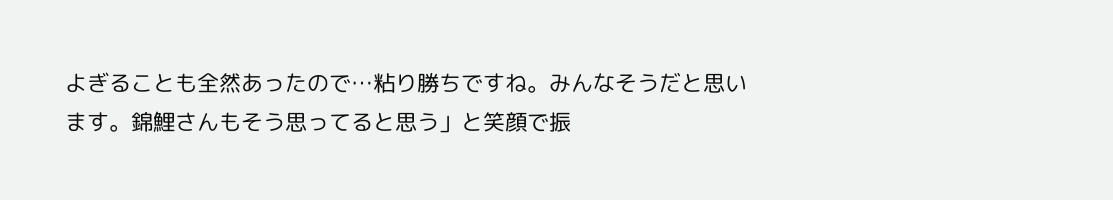よぎることも全然あったので…粘り勝ちですね。みんなそうだと思います。錦鯉さんもそう思ってると思う」と笑顔で振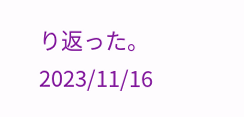り返った。
2023/11/16